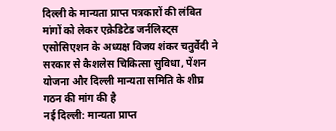दिल्ली के मान्यता प्राप्त पत्रकारों की लंबित मांगों को लेकर एक्रेडिटेड जर्नलिस्ट्स एसोसिएशन के अध्यक्ष विजय शंकर चतुर्वेदी ने सरकार से कैशलेस चिकित्सा सुविधा, पेंशन योजना और दिल्ली मान्यता समिति के शीघ्र गठन की मांग की है
नई दिल्ली: मान्यता प्राप्त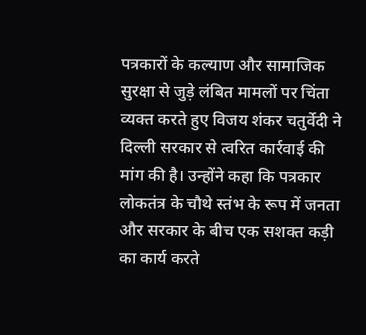पत्रकारों के कल्याण और सामाजिक सुरक्षा से जुड़े लंबित मामलों पर चिंता व्यक्त करते हुए विजय शंकर चतुर्वेदी ने दिल्ली सरकार से त्वरित कार्रवाई की मांग की है। उन्होंने कहा कि पत्रकार लोकतंत्र के चौथे स्तंभ के रूप में जनता और सरकार के बीच एक सशक्त कड़ी का कार्य करते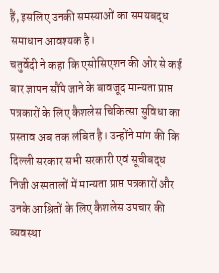हैं, इसलिए उनकी समस्याओं का समयबद्ध समाधान आवश्यक है।
चतुर्वेदी ने कहा कि एसोसिएशन की ओर से कई बार ज्ञापन सौंपे जाने के बावजूद मान्यता प्राप्त पत्रकारों के लिए कैशलेस चिकित्सा सुविधा का प्रस्ताव अब तक लंबित है। उन्होंने मांग की कि दिल्ली सरकार सभी सरकारी एवं सूचीबद्ध निजी अस्पतालों में मान्यता प्राप्त पत्रकारों और उनके आश्रितों के लिए कैशलेस उपचार की व्यवस्था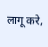लागू करे,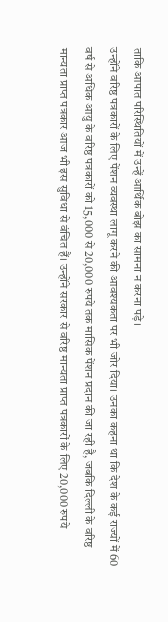ताकि आपात परिस्थितियों में उन्हें आर्थिक बोझ का सामना न करना पड़े।
उन्होंने वरिष्ठ पत्रकारों के लिए पेंशन व्यवस्था लागू करने की आवश्यकता पर भी जोर दिया। उनका कहना था कि देश के कई राज्यों में 60 वर्ष से अधिक आयु के वरिष्ठ पत्रकारों को 15,000 से 20,000 रुपये तक मासिक पेंशन प्रदान की जा रही है, जबकि दिल्ली के वरिष्ठ मान्यता प्राप्त पत्रकार आज भी इस सुविधा से वंचित हैं। उन्होंने सरकार से वरिष्ठ मान्यता प्राप्त पत्रकारों के लिए 20,000 रुपये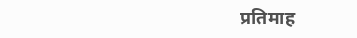प्रतिमाह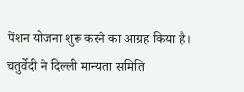पेंशन योजना शुरू करने का आग्रह किया है।
चतुर्वेदी ने दिल्ली मान्यता समिति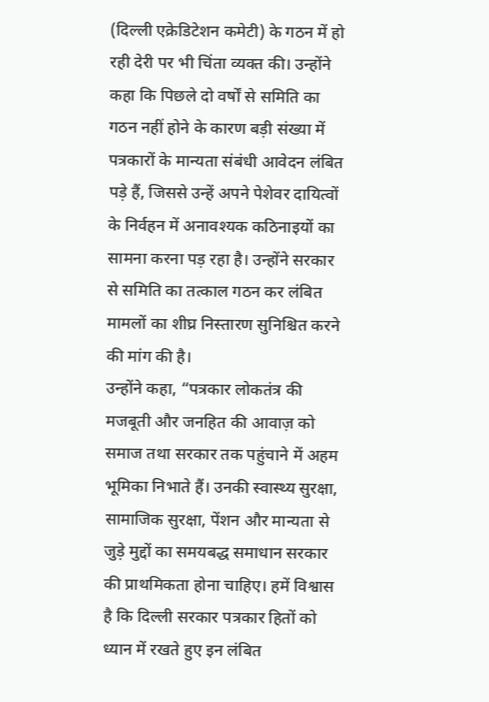(दिल्ली एक्रेडिटेशन कमेटी) के गठन में हो रही देरी पर भी चिंता व्यक्त की। उन्होंने कहा कि पिछले दो वर्षों से समिति का गठन नहीं होने के कारण बड़ी संख्या में पत्रकारों के मान्यता संबंधी आवेदन लंबित पड़े हैं, जिससे उन्हें अपने पेशेवर दायित्वों के निर्वहन में अनावश्यक कठिनाइयों का सामना करना पड़ रहा है। उन्होंने सरकार से समिति का तत्काल गठन कर लंबित मामलों का शीघ्र निस्तारण सुनिश्चित करने की मांग की है।
उन्होंने कहा, “पत्रकार लोकतंत्र की मजबूती और जनहित की आवाज़ को समाज तथा सरकार तक पहुंचाने में अहम भूमिका निभाते हैं। उनकी स्वास्थ्य सुरक्षा, सामाजिक सुरक्षा, पेंशन और मान्यता से जुड़े मुद्दों का समयबद्ध समाधान सरकार की प्राथमिकता होना चाहिए। हमें विश्वास है कि दिल्ली सरकार पत्रकार हितों को ध्यान में रखते हुए इन लंबित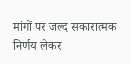मांगों पर जल्द सकारात्मक निर्णय लेकर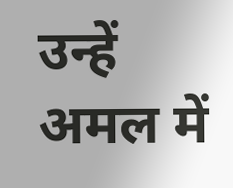उन्हें अमल में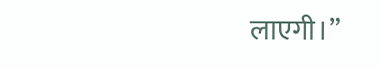लाएगी।”